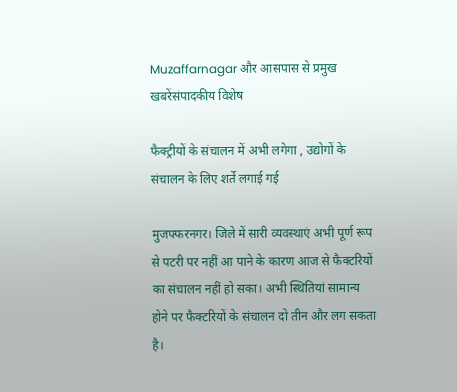Muzaffarnagar और आसपास से प्रमुख खबरेंसंपादकीय विशेष

फैक्ट्रीयों के संचालन में अभी लगेगा , उद्योगों के संचालन के लिए शर्ते लगाई गई

मुजफ्फरनगर। जिले में सारी व्यवस्थाएं अभी पूर्ण रूप से पटरी पर नहीं आ पाने के कारण आज से फैक्टरियों का संचालन नहीं हो सका। अभी स्थितियां सामान्य होने पर फैक्टरियों के संचालन दो तीन और लग सकता है।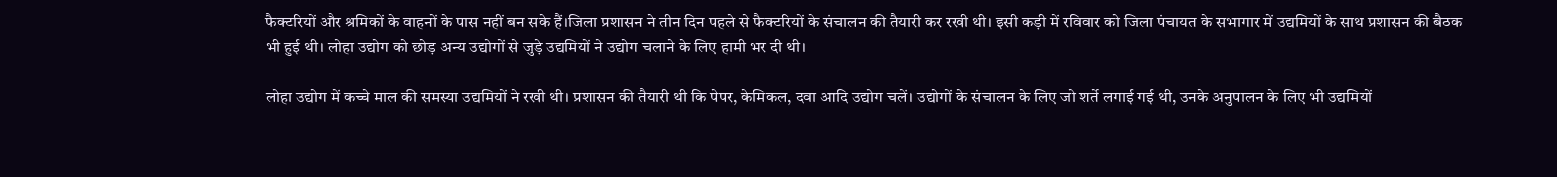फैक्टरियों और श्रमिकों के वाहनों के पास नहीं बन सके हैं।जिला प्रशासन ने तीन दिन पहले से फैक्टरियों के संचालन की तैयारी कर रखी थी। इसी कड़ी में रविवार को जिला पंचायत के सभागार में उद्यमियों के साथ प्रशासन की बैठक भी हुई थी। लोहा उद्योग को छोड़ अन्य उद्योगों से जुड़े उद्यमियों ने उद्योग चलाने के लिए हामी भर दी थी।

लोहा उद्योग में कच्चे माल की समस्या उद्यमियों ने रखी थी। प्रशासन की तैयारी थी कि पेपर, केमिकल, दवा आदि उद्योग चलें। उद्योगों के संचालन के लिए जो शर्ते लगाई गई थी, उनके अनुपालन के लिए भी उद्यमियों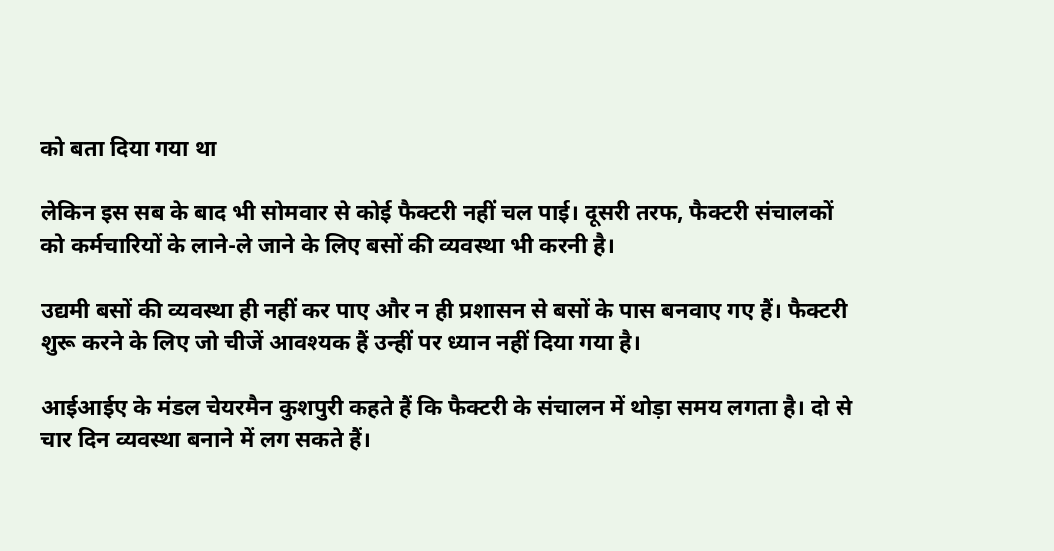को बता दिया गया था

लेकिन इस सब के बाद भी सोमवार से कोई फैक्टरी नहीं चल पाई। दूसरी तरफ, फैक्टरी संचालकों को कर्मचारियों के लाने-ले जाने के लिए बसों की व्यवस्था भी करनी है।

उद्यमी बसों की व्यवस्था ही नहीं कर पाए और न ही प्रशासन से बसों के पास बनवाए गए हैं। फैक्टरी शुरू करने के लिए जो चीजें आवश्यक हैं उन्हीं पर ध्यान नहीं दिया गया है।

आईआईए के मंडल चेयरमैन कुशपुरी कहते हैं कि फैक्टरी के संचालन में थोड़ा समय लगता है। दो से चार दिन व्यवस्था बनाने में लग सकते हैं।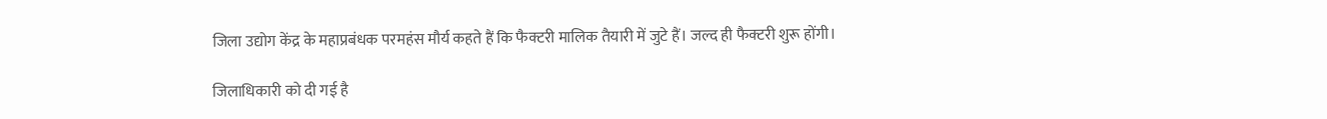जिला उद्योग केंद्र के महाप्रबंधक परमहंस मौर्य कहते हैं कि फैक्टरी मालिक तैयारी में जुटे हैं। जल्द ही फैक्टरी शुरू होंगी।

जिलाधिकारी को दी गई है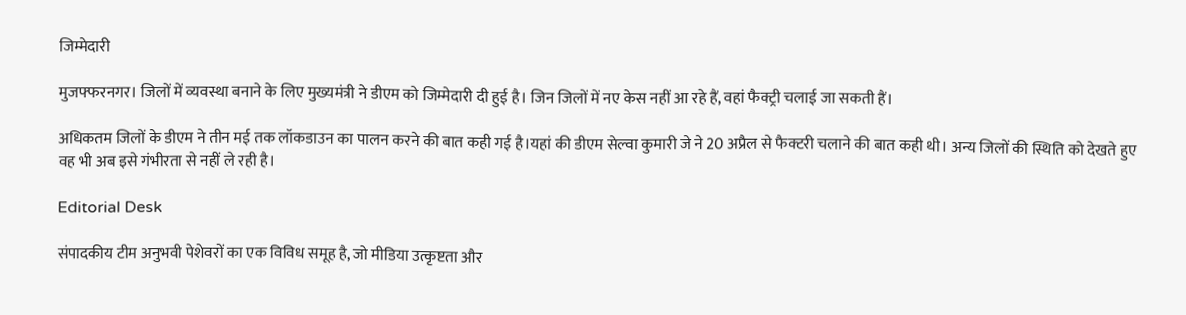जिम्मेदारी

मुजफ्फरनगर। जिलों में व्यवस्था बनाने के लिए मुख्यमंत्री ने डीएम को जिम्मेदारी दी हुई है। जिन जिलों में नए केस नहीं आ रहे हैं, वहां फैक्ट्री चलाई जा सकती हैं।

अधिकतम जिलों के डीएम ने तीन मई तक लॉकडाउन का पालन करने की बात कही गई है।यहां की डीएम सेल्वा कुमारी जे ने 20 अप्रैल से फैक्टरी चलाने की बात कही थी। अन्य जिलों की स्थिति को देखते हुए वह भी अब इसे गंभीरता से नहीं ले रही है।

Editorial Desk

संपादकीय टीम अनुभवी पेशेवरों का एक विविध समूह है, जो मीडिया उत्कृष्टता और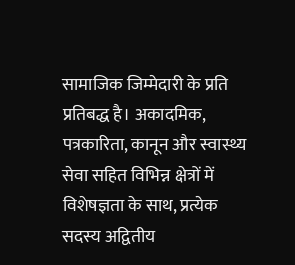सामाजिक जिम्मेदारी के प्रति प्रतिबद्ध है। अकादमिक, पत्रकारिता, कानून और स्वास्थ्य सेवा सहित विभिन्न क्षेत्रों में विशेषज्ञता के साथ, प्रत्येक सदस्य अद्वितीय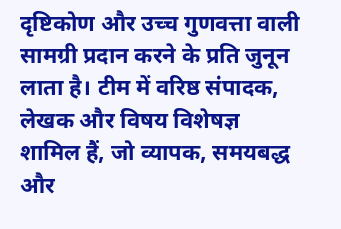दृष्टिकोण और उच्च गुणवत्ता वाली सामग्री प्रदान करने के प्रति जुनून लाता है। टीम में वरिष्ठ संपादक, लेखक और विषय विशेषज्ञ शामिल हैं, जो व्यापक, समयबद्ध और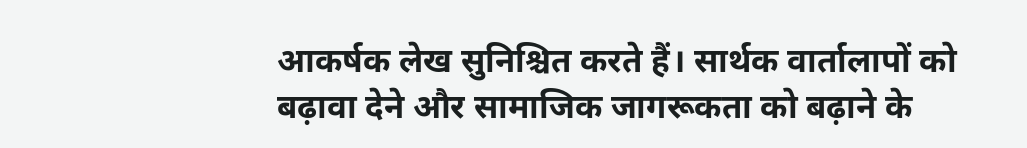आकर्षक लेख सुनिश्चित करते हैं। सार्थक वार्तालापों को बढ़ावा देने और सामाजिक जागरूकता को बढ़ाने के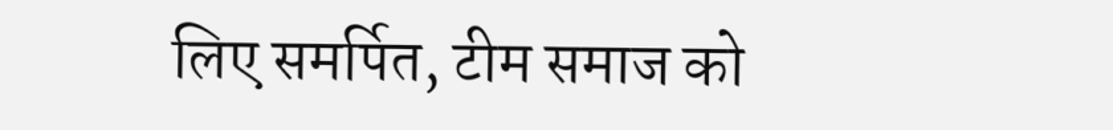लिए समर्पित, टीम समाज को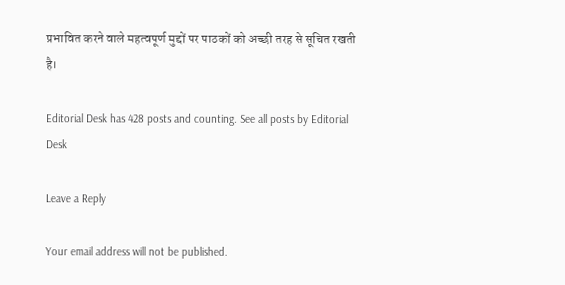प्रभावित करने वाले महत्वपूर्ण मुद्दों पर पाठकों को अच्छी तरह से सूचित रखती है।

Editorial Desk has 428 posts and counting. See all posts by Editorial Desk

Leave a Reply

Your email address will not be published.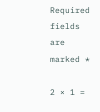Required fields are marked *

2 × 1 =